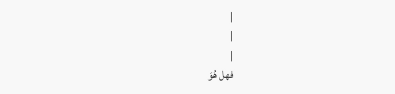|
|
|
فهل هُوَ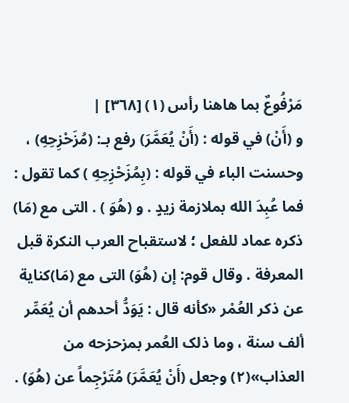مَرْفُوعٌ بما هاهنا رأس (١) [٣٦٨] |
و (أَنْ) في قوله : (أَنْ یُعَمَّرَ) رفع بـ: (مُزَحْزِحِهِ) ، وحسنت الباء في قوله : (بِمُزَحْزِحِهِ ) کما تقول : فما عُبِدَ الله بملازمة زیدٍ . و (هُوَ ) . التی مع (مَا) ذکره عماد للفعل ؛ لاستقباح العرب النکرة قبل المعرفة . وقال قوم: إن (هُوَ) التی مع (مَا)کنایة عن ذکر العُمْر «کأنه قال : یَوَدُّ أحدهم أن یُعَمِّر ألف سنة ، وما ذلک العُمر بمزحزحه من العذاب»(٢) وجعل (أَنْ یُعَمَّرَ) مُتَرْجِماً عن (هُوَ) .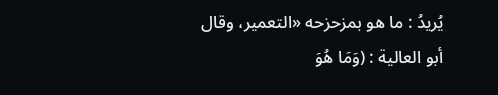یُریدُ : ما هو بمزحزحه «التعمیر، وقال أبو العالیة : (وَمَا هُوَ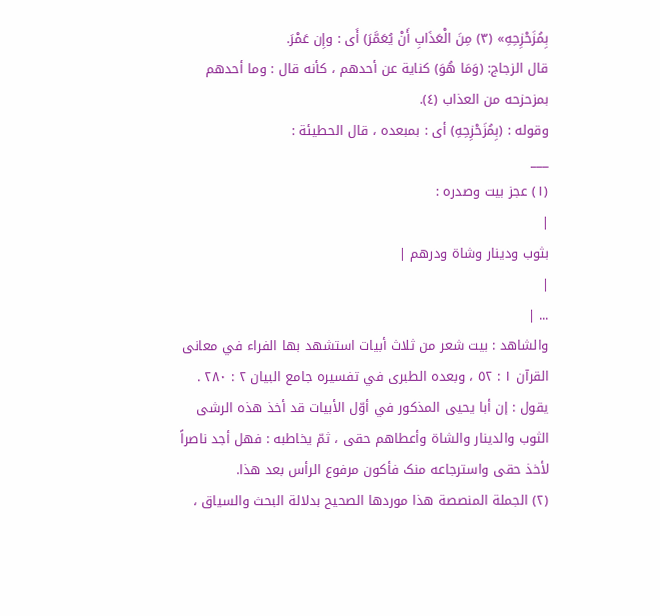بِمُزَحْزِحِهِ» (٣) مِنَ الْعَذَابِ أَنْ یُعَمَّرَ) أَی : وإِن عَمْرَ.
قال الزجاج: (وَمَا هُوَ) کنایة عن أحدهم ، کأنه قال : وما أحدهم بمزحزحه من العذاب (٤).
وقوله : (بِمُزَحْزِحِهِ) أی : بمبعده ، قال الحطیئة :
___
(١) عجز بیت وصدره :
|
بثوب ودینار وشاة ودرهم |
|
... |
والشاهد : بیت شعر من ثلاث أبیات استشهد بها الفراء في معانی القرآن ١ : ٥٢ ، وبعده الطبری في تفسیره جامع البیان ٢ : ٢٨٠ .
یقول : إن أبا یحیى المذکور في أوّل الأبیات قد أخذ هذه الرشى الثوب والدینار والشاة وأعطاهم حقی ، ثمّ یخاطبه : فهل أجد ناصراً لأخذ حقی واسترجاعه منک فأکون مرفوع الرأس بعد هذا.
(٢) الجملة المنصصة هذا موردها الصحیح بدلالة البحث والسیاق ،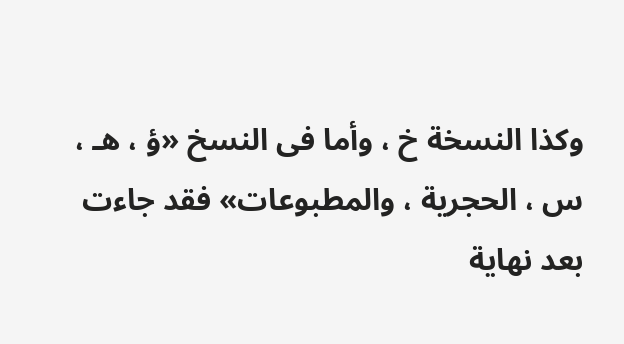وکذا النسخة خ ، وأما فی النسخ «ؤ ، هـ ، س ، الحجریة ، والمطبوعات» فقد جاءت بعد نهایة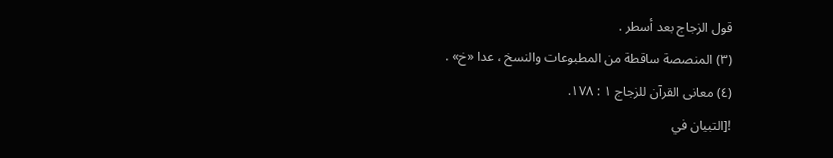قول الزجاج بعد أسطر .
(٣) المنصصة ساقطة من المطبوعات والنسخ ، عدا «خ» .
(٤) معانی القرآن للزجاج ١ : ١٧٨.
![التبيان في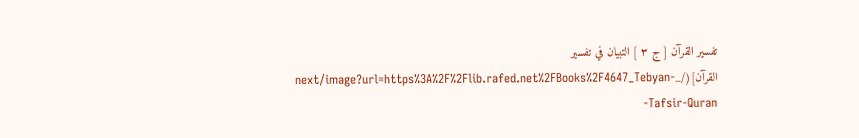تفسير القرآن [ ج ٣ ] التبيان في تفسير القرآن](/_next/image?url=https%3A%2F%2Flib.rafed.net%2FBooks%2F4647_Tebyan-Tafsir-Quran-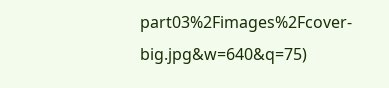part03%2Fimages%2Fcover-big.jpg&w=640&q=75)